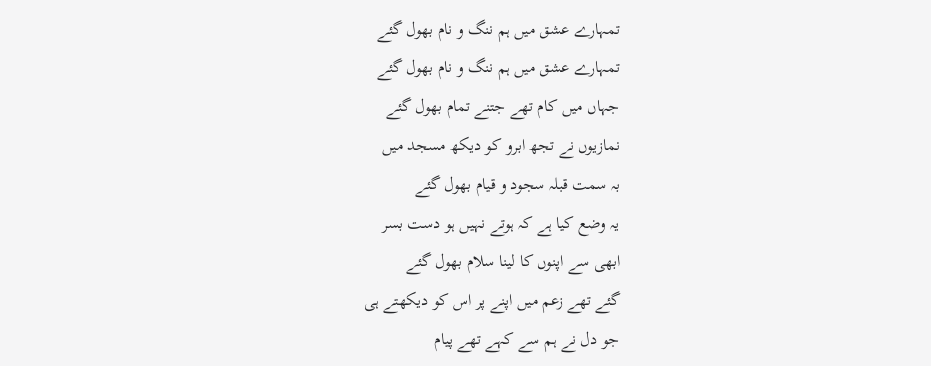تمہارے عشق میں ہم ننگ و نام بھول گئے
تمہارے عشق میں ہم ننگ و نام بھول گئے
جہاں میں کام تھے جتنے تمام بھول گئے
نمازیوں نے تجھ ابرو کو دیکھ مسجد میں
بہ سمت قبلہ سجود و قیام بھول گئے
یہ وضع کیا ہے کہ ہوتے نہیں ہو دست بسر
ابھی سے اپنوں کا لینا سلام بھول گئے
گئے تھے زعم میں اپنے پر اس کو دیکھتے ہی
جو دل نے ہم سے کہے تھے پیام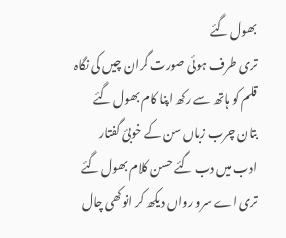بھول گئے
تری طرف ہوئی صورت گران چیں کی نگاہ
قلم کو ہاتھ سے رکھ اپنا کام بھول گئے
بتان چرب زباں سن کے خوبئ گفتار
ادب میں دب گئے حسن کلام بھول گئے
تری اے سرو رواں دیکھ کر انوکھی چال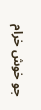جو خوش خرام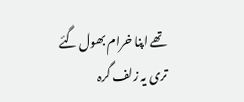تھے اپنا خرام بھول گئے
تری یہ زلف گرہ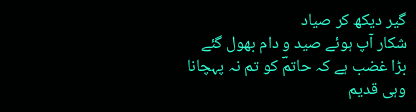گیر دیکھ کر صیاد
شکار آپ ہوئے صید و دام بھول گئے
بڑا غضب ہے کہ حاتمؔ کو تم نہ پہچانا
وہی قدیم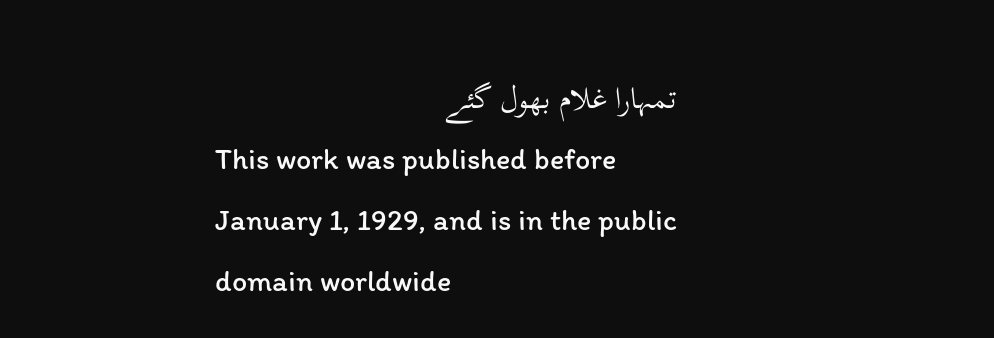تمہارا غلام بھول گئے
This work was published before January 1, 1929, and is in the public domain worldwide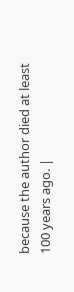because the author died at least 100 years ago. |